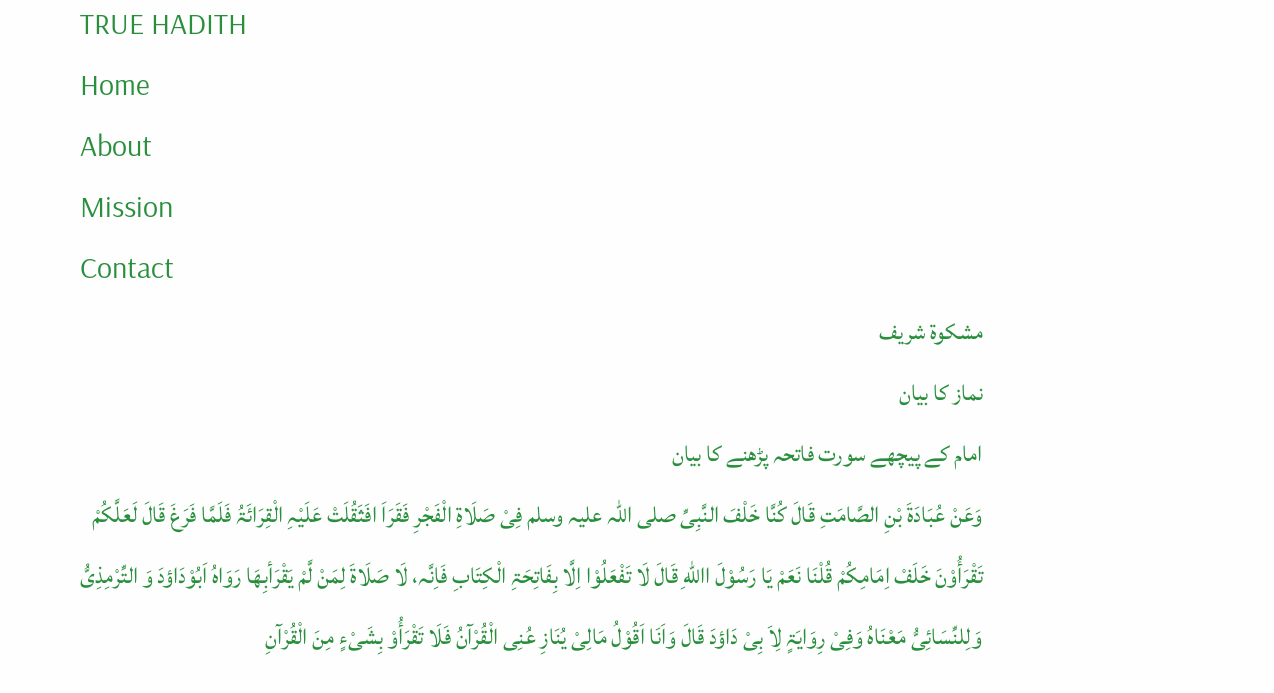TRUE HADITH
Home
About
Mission
Contact
مشکوۃ شریف
نماز کا بیان
امام کے پیچھے سورت فاتحہ پڑھنے کا بیان
وَعَنْ عُبَادَۃَ بْنِ الصَّامَتِ قَالَ کُنَّا خَلْفَ النَّبِیِّ صلی اللہ علیہ وسلم فِیْ صَلَاۃِ الْفَجْرِ فَقَرَاَ افَثَقُلَتْ عَلَیْہِ الْقِرَائَۃُ فَلَمَّا فَرَغَ قَالَ لَعَلَّکُمْ تَقْرَأُوْنَ خَلَفْ اِمَامِکُمْ قُلْنَا نَعَمْ یَا رَسُوْلَ االلهِ قَالَ لَا تَفْعَلُوْا اِلَّا بِفَاتِحَۃِ الْکِتَابِ فَاِنَّہ، لَا صَلَاۃَ لِمَنْ لَّمْ یَقْرَأبِھَا رَوَاہُ اَبُوْدَاؤدَ وَ التِّرْمِذِیُّ وَلِلنِّسَائِیُّ مَعْنَاہُ وَفِیْ رِوَایَۃٍ لِاَ بِیْ دَاؤدَ قَالَ وَاَنَا اَقُوْلُ مَالِیْ یُنَازِ عُنِی الْقُرْآنُ فَلَا تَقْرَأُوْ بِشَیْءٍ مِنَ الْقُرْآنِ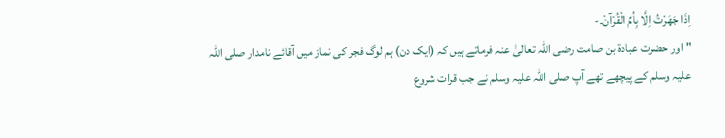اِذَا جَھَرْتُ اِلَّا بِاُمِّ الْقُرْآنْ۔-
" اور حضرت عبادۃ بن صامت رضی اللہ تعالیٰ عنہ فرماتے ہیں کہ (ایک دن) ہم لوگ فجر کی نماز میں آقائے نامدار صلی اللہ علیہ وسلم کے پیچھے تھے آپ صلی اللہ علیہ وسلم نے جب قرات شروع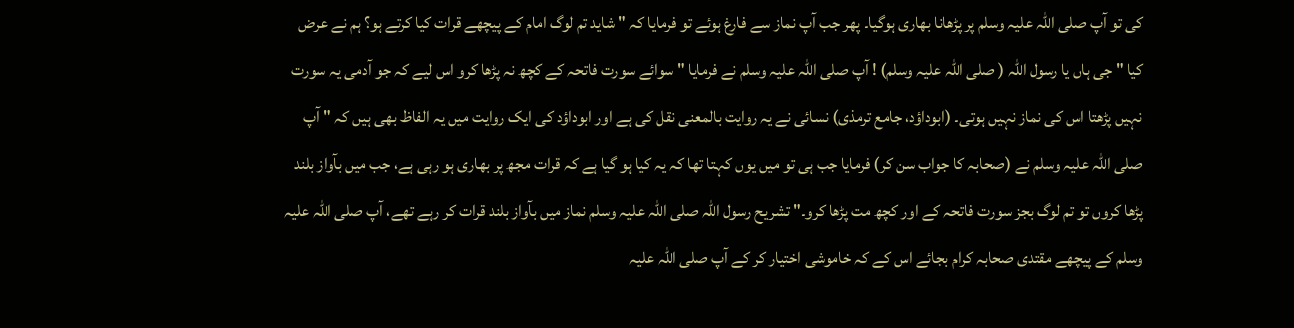کی تو آپ صلی اللہ علیہ وسلم پر پڑھانا بھاری ہوگیا۔ پھر جب آپ نماز سے فارغ ہوئے تو فرمایا کہ " شاید تم لوگ امام کے پیچھے قرات کیا کرتے ہو؟ ہم نے عرض کیا " جی ہاں یا رسول اللہ ( صلی اللہ علیہ وسلم) ! آپ صلی اللہ علیہ وسلم نے فرمایا " سوائے سورت فاتحہ کے کچھ نہ پڑھا کرو اس لیے کہ جو آدمی یہ سورت نہیں پڑھتا اس کی نماز نہیں ہوتی۔ (ابوداؤد، جامع ترمذی) نسائی نے یہ روایت بالمعنی نقل کی ہے اور ابوداؤد کی ایک روایت میں یہ الفاظ بھی ہیں کہ " آپ صلی اللہ علیہ وسلم نے (صحابہ کا جواب سن کر) فرمایا جب ہی تو میں یوں کہتا تھا کہ یہ کیا ہو گیا ہے کہ قرات مجھ پر بھاری ہو رہی ہے، جب میں بآواز بلند پڑھا کروں تو تم لوگ بجز سورت فاتحہ کے اور کچھ مت پڑھا کرو۔" تشریح رسول اللہ صلی اللہ علیہ وسلم نماز میں بآواز بلند قرات کر رہے تھے، آپ صلی اللہ علیہ وسلم کے پیچھے مقتدی صحابہ کرام بجائے اس کے کہ خاموشی اختیار کر کے آپ صلی اللہ علیہ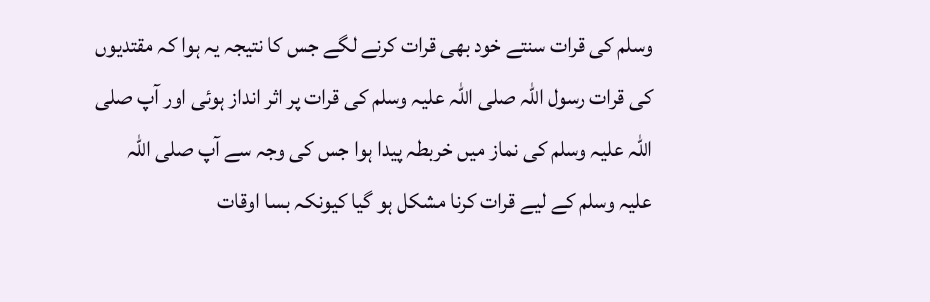وسلم کی قرات سنتے خود بھی قرات کرنے لگے جس کا نتیجہ یہ ہوا کہ مقتدیوں کی قرات رسول اللہ صلی اللہ علیہ وسلم کی قرات پر اثر انداز ہوئی اور آپ صلی اللہ علیہ وسلم کی نماز میں خربطہ پیدا ہوا جس کی وجہ سے آپ صلی اللہ علیہ وسلم کے لیے قرات کرنا مشکل ہو گیا کیونکہ بسا اوقات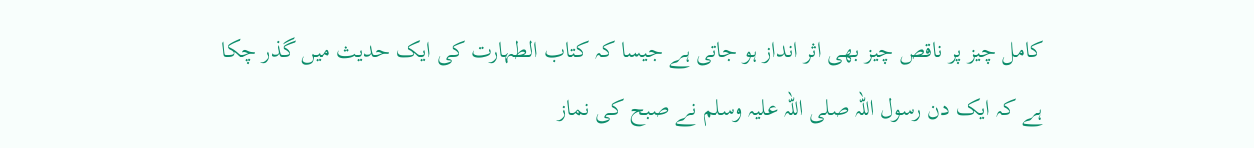کامل چیز پر ناقص چیز بھی اثر انداز ہو جاتی ہے جیسا کہ کتاب الطہارت کی ایک حدیث میں گذر چکا ہے کہ ایک دن رسول اللہ صلی اللہ علیہ وسلم نے صبح کی نماز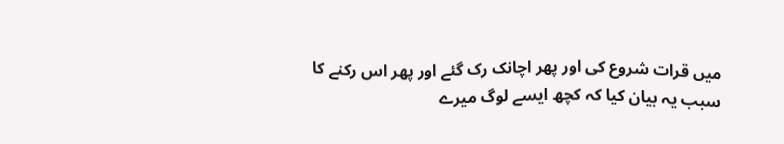میں قرات شروع کی اور پھر اچانک رک گئے اور پھر اس رکنے کا سبب یہ بیان کیا کہ کچھ ایسے لوگ میرے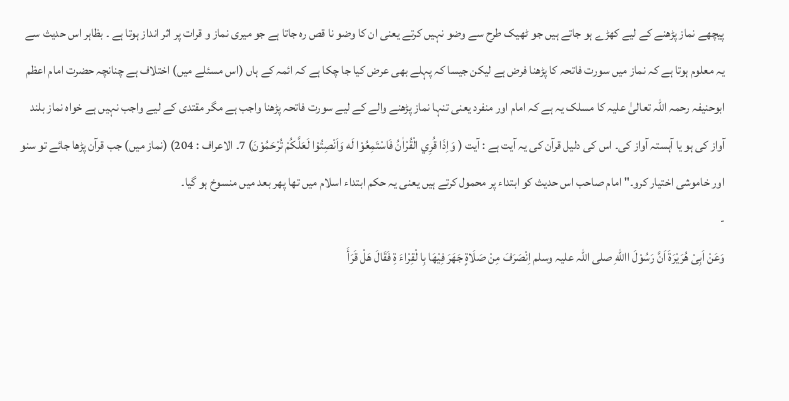پیچھے نماز پڑھنے کے لیے کھڑے ہو جاتے ہیں جو ٹھیک طرح سے وضو نہیں کرتے یعنی ان کا وضو نا قص رہ جاتا ہے جو میری نماز و قرات پر اثر انداز ہوتا ہے ۔ بظاہر اس حدیث سے یہ معلوم ہوتا ہے کہ نماز میں سورت فاتحہ کا پڑھنا فرض ہے لیکن جیسا کہ پہلے بھی عرض کیا جا چکا ہے کہ ائمہ کے ہاں (اس مسئلے میں) اختلاف ہے چنانچہ حضرت امام اعظم ابوحنیفہ رحمہ اللہ تعالیٰ علیہ کا مسلک یہ ہے کہ امام اور منفرد یعنی تنہا نماز پڑھنے والے کے لیے سورت فاتحہ پڑھنا واجب ہے مگر مقتدی کے لیے واجب نہیں ہے خواہ نماز بلند آواز کی ہو یا آہستہ آواز کی۔ اس کی دلیل قرآن کی یہ آیت ہے : آیت ( وَاِذَا قُرِي الْقُرْاٰنُ فَاسْتَمِعُوْا لَه وَاَنْصِتُوْا لَعَلَّكُمْ تُرْحَمُوْنَ) 7۔ الاعراف : 204) (نماز میں) جب قرآن پڑھا جائے تو سنو اور خاموشی اختیار کرو۔" امام صاحب اس حدیث کو ابتداء پر محمول کرتے ہیں یعنی یہ حکم ابتداء اسلام میں تھا پھر بعد میں منسوخ ہو گیا۔
-
وَعَنْ اَبِیْ ھُرَیْرَۃَ اَنَّ رَسُوْلَ االلهِ صلی اللہ علیہ وسلم اِنْصَرَفَ مِنْ صَلَاۃٍ جَھَرَ فِیْھَا بِا لْقِرْاءَ ۃِ فَقَالَ ھَلْ قَرَأَ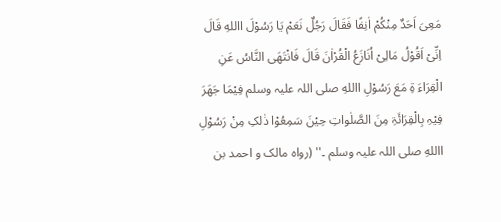مَعِیَ اَحَدٌ مِنْکُمْ اٰنِفًا فَقَالَ رَجُلٌ نَعَمْ یَا رَسُوْلَ االلهِ قَالَ اِنِّیْ اَقُوْلُ مَالِیْ اُنَازَعُ الْقُرْاٰنَ قَالَ فَانْتَھَی النَّاسُ عَنِ الْقِرَاءَ ۃِ مَعَ رَسُوْلِ االلهِ صلی اللہ علیہ وسلم فِیْمَا جَھَرَ فِیْہِ بِالْقِرَائَۃِ مِنَ الصَّلٰواتِ حِیْنَ سَمِعُوْا ذٰلکِ مِنْ رَسُوْلِ االلهِ صلی اللہ علیہ وسلم ۔'' (رواہ مالک و احمد بن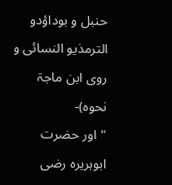حنبل و بوداؤدو الترمذیو النسائی و روی ابن ماجۃ نحوہ)-
" اور حضرت ابوہریرہ رضی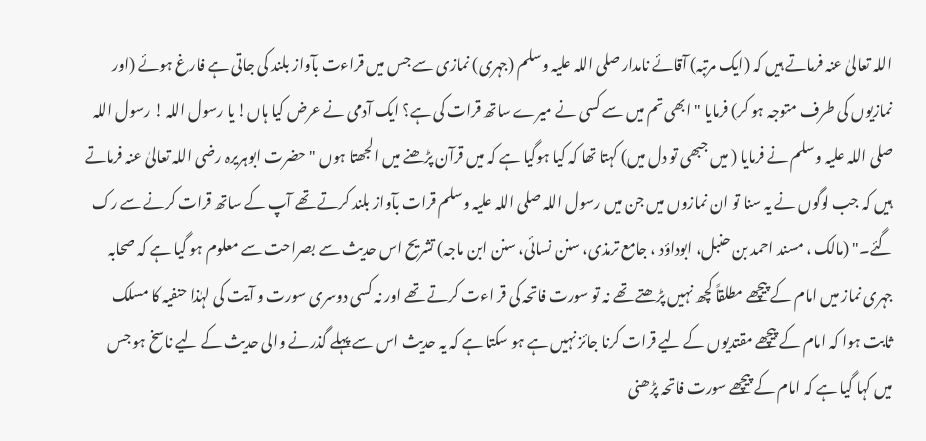اللہ تعالیٰ عنہ فرماتے ہیں کہ (ایک مرتبہ) آقائے نامدار صلی اللہ علیہ وسلم (جہری) نمازی سے جس میں قراءت بآواز بلند کی جاتی ہے فارغ ہوئے (اور نمازیوں کی طرف متوجہ ہو کر) فرمایا " ابھی تم میں سے کسی نے میرے ساتھ قرات کی ہے؟ ایک آدمی نے عرض کیا ہاں! یا رسول اللہ ! رسول اللہ صلی اللہ علیہ وسلم نے فرمایا ( میں جبھی تو دل میں) کہتا تھا کہ کیا ہوگیا ہے کہ میں قرآن پڑھنے میں الجھتا ہوں " حضرت ابوہریرہ رضی اللہ تعالیٰ عنہ فرماتے ہیں کہ جب لوگوں نے یہ سنا تو ان نمازوں میں جن میں رسول اللہ صلی اللہ علیہ وسلم قرات بآواز بلند کرتے تھے آپ کے ساتھ قرات کرنے سے رک گئے۔" (مالک ، مسند احمد بن حنبل، ابوداؤد ، جامع ترمذی، سنن نسائی، سنن ابن ماجہ) تشریح اس حدیث سے بصراحت سے معلوم ہو گیا ہے کہ صحابہ جہری نماز میں امام کے پیچھے مطلقاً کچھ نہیں پڑھتے تھے نہ تو سورت فاتحہ کی قر اءت کرتے تھے اور نہ کسی دوسری سورت و آیت کی لہٰذا حنفیہ کا مسلک ثابت ہوا کہ امام کے پیچھے مقتدیوں کے لیے قرات کرنا جائز نہیں ہے ہو سکتا ہے کہ یہ حدیث اس سے پہلے گذرنے والی حدیث کے لیے ناسخ ہو جس میں کہا گیا ہے کہ امام کے پیچھے سورت فاتحہ پڑھنی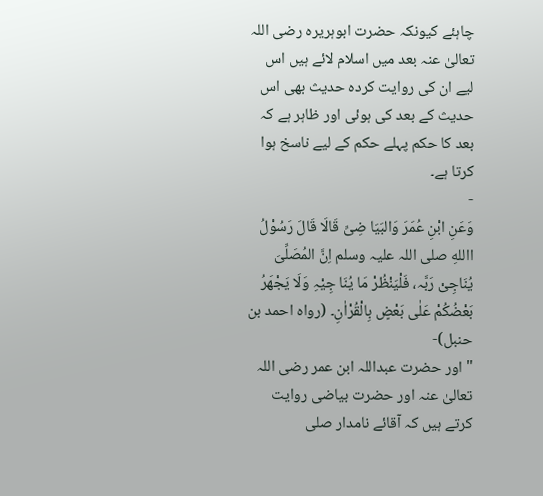چاہئے کیونکہ حضرت ابوہریرہ رضی اللہ تعالیٰ عنہ بعد میں اسلام لائے ہیں اس لیے ان کی روایت کردہ حدیث بھی اس حدیث کے بعد کی ہوئی اور ظاہر ہے کہ بعد کا حکم پہلے حکم کے لیے ناسخ ہوا کرتا ہے۔
-
وَعَنِ ابْنِ عُمَرَ وَالبَیَا ضِیِّ قَالَا قَالَ رَسُوْلُ االلهِ صلی اللہ علیہ وسلم اِنَّ المُصَلِّیَ یُنَاجِیْ رَبَّہ، فَلْیَنْظُرْ مَا یُنَا جِیْہِ وَلَا یَجْھَرُ بَعْضُکُمْ عَلٰی بَعْضٍ بِالْقُرْاٰنِ۔ (رواہ احمد بن حنبل)-
" اور حضرت عبداللہ ابن عمر رضی اللہ تعالیٰ عنہ اور حضرت بیاضی روایت کرتے ہیں کہ آقائے نامدار صلی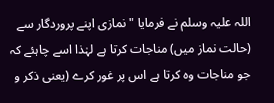اللہ علیہ وسلم نے فرمایا " نمازی اپنے پروردگار سے (حالت نماز میں) مناجات کرتا ہے لہٰذا اسے چاہئے کہ جو مناجات وہ کرتا ہے اس پر غور کرے (یعنی ذکر و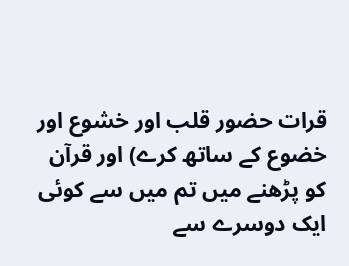قرات حضور قلب اور خشوع اور خضوع کے ساتھ کرے) اور قرآن کو پڑھنے میں تم میں سے کوئی ایک دوسرے سے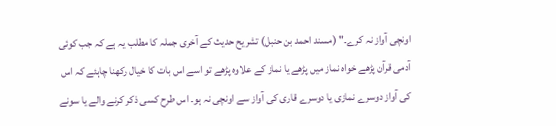اونچی آواز نہ کرے۔" (مسند احمد بن حنبل) تشریح حدیث کے آخری جملہ کا مطلب یہ ہے کہ جب کوئی آدمی قرآن پڑھے خواہ نماز میں پڑھے یا نماز کے علاوہ پڑھے تو اسے اس بات کا خیال رکھنا چاہئے کہ اس کی آواز دوسرے نمازی یا دوسرے قاری کی آواز سے اونچی نہ ہو۔ اس طرح کسی ذکر کرنے والے یا سونے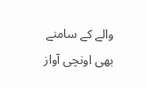والے کے سامنے بھی اونچی آواز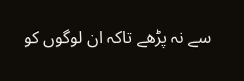سے نہ پڑھے تاکہ ان لوگوں کو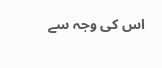اس کی وجہ سے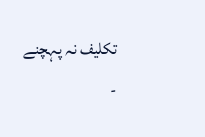تکلیف نہ پہچنے
-